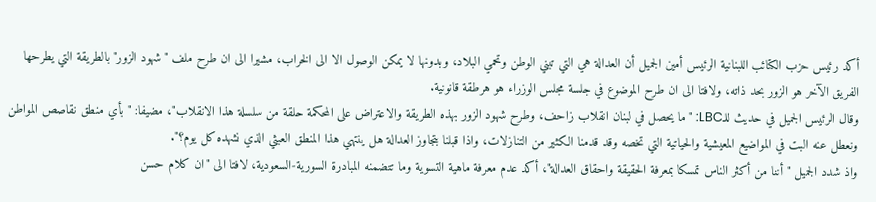أكد رئيس حزب الكتائب اللبنانية الرئيس أمين الجميل أن العدالة هي التي تبني الوطن وتحمي البلاد، وبدونها لا يمكن الوصول الا الى الخراب، مشيرا الى ان طرح ملف "شهود الزور" بالطريقة التي يطرحها الفريق الآخر هو الزور بحد ذاته، ولافتا الى ان طرح الموضوع في جلسة مجلس الوزراء هو هرطقة قانونية.
وقال الرئيس الجميل في حديث للـLBC: "ما يحصل في لبنان انقلاب زاحف، وطرح شهود الزور بهذه الطريقة والاعتراض على المحكمة حلقة من سلسلة هذا الانقلاب"، مضيفا: "بأي منطق نقاصص المواطن ونعطل عنه البت في المواضيع المعيشية والحياتية التي تخصه وقد قدمنا الكثير من التنازلات، واذا قبلنا بتجاوز العدالة هل ينتهي هذا المنطق العبثي الذي نشهده كل يوم؟".
واذ شدد الجميل "أننا من أكثر الناس تمسكا بمعرفة الحقيقة واحقاق العدالة"، أكد عدم معرفة ماهية التسوية وما تتضمنه المبادرة السورية-السعودية، لافتا الى "ان كلام حسن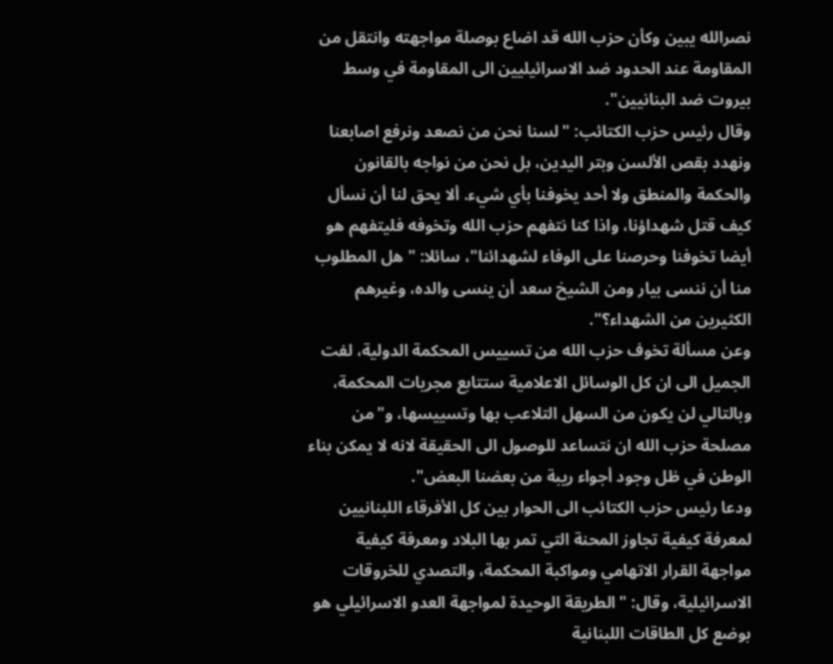نصرالله يبين وكأن حزب الله قد اضاع بوصلة مواجهته وانتقل من المقاومة عند الحدود ضد الاسرائيليين الى المقاومة في وسط بيروت ضد البنانيين".
وقال رئيس حزب الكتائب: "لسنا نحن من نصعد ونرفع اصابعنا ونهدد بقص الألسن وبتر اليدين، بل نحن من نواجه بالقانون والحكمة والمنطق ولا أحد يخوفنا بأي شيء. ألا يحق لنا أن نسأل كيف قتل شهداؤنا، واذا كنا نتفهم حزب الله وتخوفه فليتفهم هو أيضا تخوفنا وحرصنا على الوفاء لشهدائنا"، سائلا: "هل المطلوب منا أن ننسى بيار ومن الشيخ سعد أن ينسى والده، وغيرهم الكثيرين من الشهداء؟".
وعن مسألة تخوف حزب الله من تسييس المحكمة الدولية، لفت الجميل الى ان كل الوسائل الاعلامية ستتابع مجريات المحكمة، وبالتالي لن يكون من السهل التلاعب بها وتسييسها، و"من مصلحة حزب الله ان نتساعد للوصول الى الحقيقة لانه لا يمكن بناء الوطن في ظل وجود أجواء ريبة من بعضنا البعض".
ودعا رئيس حزب الكتائب الى الحوار بين كل الأفرقاء اللبنانيين لمعرفة كيفية تجاوز المحنة التي تمر بها البلاد ومعرفة كيفية مواجهة القرار الاتهامي ومواكبة المحكمة، والتصدي للخروقات الاسرائيلية، وقال: "الطريقة الوحيدة لمواجهة العدو الاسرائيلي هو بوضع كل الطاقات اللبنانية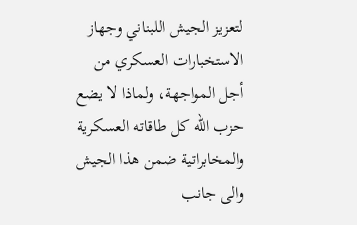لتعزيز الجيش اللبناني وجهاز الاستخبارات العسكري من أجل المواجهة، ولماذا لا يضع حزب الله كل طاقاته العسكرية والمخابراتية ضمن هذا الجيش والى جانب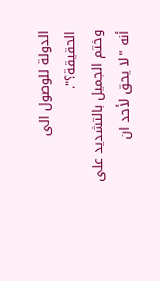الدولة للوصول الى الحقيقة؟".
وختم الجميل بالتشديد على أنه "لا يحق لأحد ان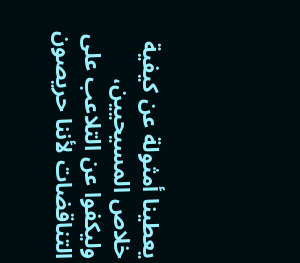يعطينا أمثولة عن كيفية خلاص المسيحيين، وليكفوا عن التلاعب على التناقضات لأننا حريصون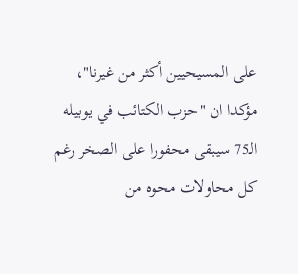على المسيحيين أكثر من غيرنا"، مؤكدا ان "حزب الكتائب في يوبيله الـ75 سيبقى محفورا على الصخر رغم كل محاولات محوه من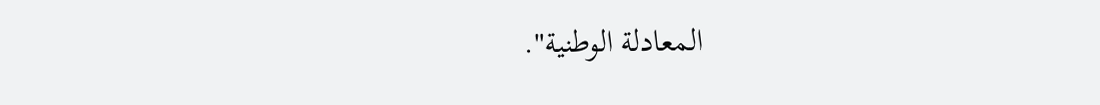المعادلة الوطنية".